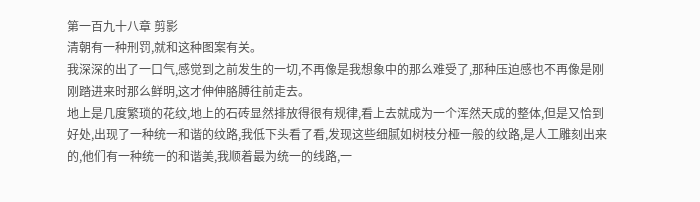第一百九十八章 剪影
清朝有一种刑罚,就和这种图案有关。
我深深的出了一口气,感觉到之前发生的一切,不再像是我想象中的那么难受了,那种压迫感也不再像是刚刚踏进来时那么鲜明,这才伸伸胳膊往前走去。
地上是几度繁琐的花纹,地上的石砖显然排放得很有规律,看上去就成为一个浑然天成的整体,但是又恰到好处,出现了一种统一和谐的纹路,我低下头看了看,发现这些细腻如树枝分桠一般的纹路,是人工雕刻出来的,他们有一种统一的和谐美,我顺着最为统一的线路,一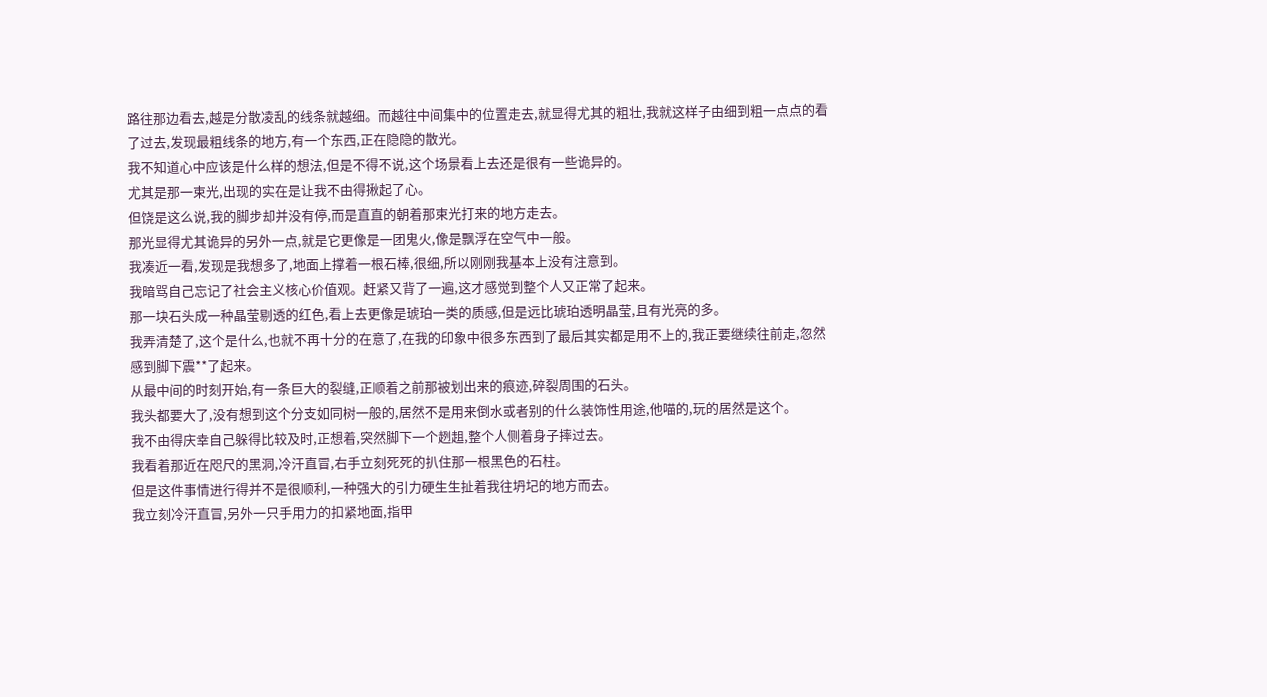路往那边看去,越是分散凌乱的线条就越细。而越往中间集中的位置走去,就显得尤其的粗壮,我就这样子由细到粗一点点的看了过去,发现最粗线条的地方,有一个东西,正在隐隐的散光。
我不知道心中应该是什么样的想法,但是不得不说,这个场景看上去还是很有一些诡异的。
尤其是那一束光,出现的实在是让我不由得揪起了心。
但饶是这么说,我的脚步却并没有停,而是直直的朝着那束光打来的地方走去。
那光显得尤其诡异的另外一点,就是它更像是一团鬼火,像是飘浮在空气中一般。
我凑近一看,发现是我想多了,地面上撑着一根石棒,很细,所以刚刚我基本上没有注意到。
我暗骂自己忘记了社会主义核心价值观。赶紧又背了一遍,这才感觉到整个人又正常了起来。
那一块石头成一种晶莹剔透的红色,看上去更像是琥珀一类的质感,但是远比琥珀透明晶莹,且有光亮的多。
我弄清楚了,这个是什么,也就不再十分的在意了,在我的印象中很多东西到了最后其实都是用不上的,我正要继续往前走,忽然感到脚下震**了起来。
从最中间的时刻开始,有一条巨大的裂缝,正顺着之前那被划出来的痕迹,碎裂周围的石头。
我头都要大了,没有想到这个分支如同树一般的,居然不是用来倒水或者别的什么装饰性用途,他喵的,玩的居然是这个。
我不由得庆幸自己躲得比较及时,正想着,突然脚下一个趔趄,整个人侧着身子摔过去。
我看着那近在咫尺的黑洞,冷汗直冒,右手立刻死死的扒住那一根黑色的石柱。
但是这件事情进行得并不是很顺利,一种强大的引力硬生生扯着我往坍圮的地方而去。
我立刻冷汗直冒,另外一只手用力的扣紧地面,指甲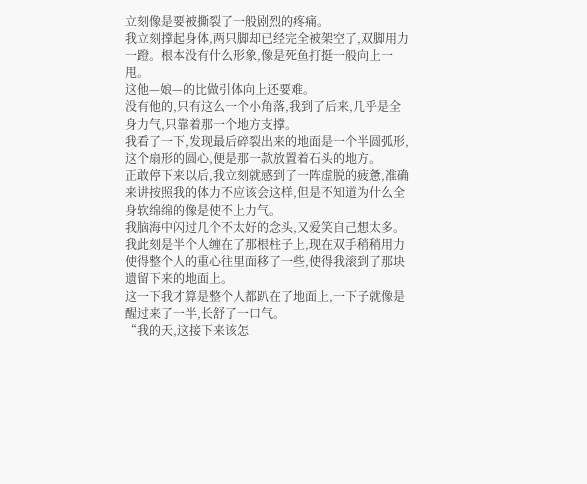立刻像是要被撕裂了一般剧烈的疼痛。
我立刻撑起身体,两只脚却已经完全被架空了,双脚用力一蹬。根本没有什么形象,像是死鱼打挺一般向上一甩。
这他—娘—的比做引体向上还要难。
没有他的,只有这么一个小角落,我到了后来,几乎是全身力气,只靠着那一个地方支撑。
我看了一下,发现最后碎裂出来的地面是一个半圆弧形,这个扇形的圆心,便是那一款放置着石头的地方。
正敢停下来以后,我立刻就感到了一阵虚脱的疲惫,准确来讲按照我的体力不应该会这样,但是不知道为什么全身软绵绵的像是使不上力气。
我脑海中闪过几个不太好的念头,又爱笑自己想太多。
我此刻是半个人缠在了那根柱子上,现在双手稍稍用力使得整个人的重心往里面移了一些,使得我滚到了那块遗留下来的地面上。
这一下我才算是整个人都趴在了地面上,一下子就像是醒过来了一半,长舒了一口气。
“我的天,这接下来该怎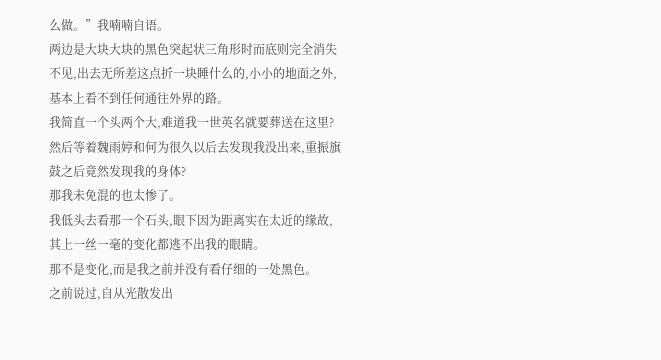么做。”我喃喃自语。
两边是大块大块的黑色突起状三角形时而底则完全消失不见,出去无所差这点折一块睡什么的,小小的地面之外,基本上看不到任何通往外界的路。
我简直一个头两个大,难道我一世英名就要葬送在这里?然后等着魏雨婷和何为很久以后去发现我没出来,重振旗鼓之后竟然发现我的身体?
那我未免混的也太惨了。
我低头去看那一个石头,眼下因为距离实在太近的缘故,其上一丝一毫的变化都逃不出我的眼睛。
那不是变化,而是我之前并没有看仔细的一处黑色。
之前说过,自从光散发出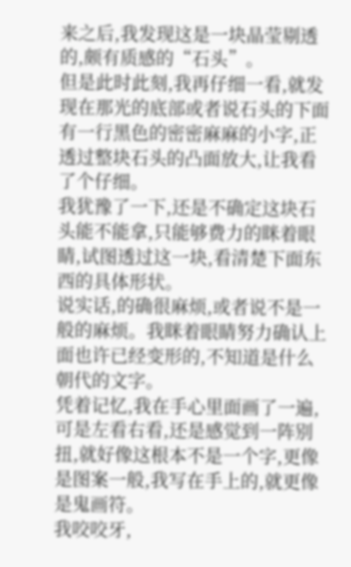来之后,我发现这是一块晶莹剔透的,颇有质感的“石头”。
但是此时此刻,我再仔细一看,就发现在那光的底部或者说石头的下面有一行黑色的密密麻麻的小字,正透过整块石头的凸面放大,让我看了个仔细。
我犹豫了一下,还是不确定这块石头能不能拿,只能够费力的眯着眼睛,试图透过这一块,看清楚下面东西的具体形状。
说实话,的确很麻烦,或者说不是一般的麻烦。我眯着眼睛努力确认上面也许已经变形的,不知道是什么朝代的文字。
凭着记忆,我在手心里面画了一遍,可是左看右看,还是感觉到一阵别扭,就好像这根本不是一个字,更像是图案一般,我写在手上的,就更像是鬼画符。
我咬咬牙,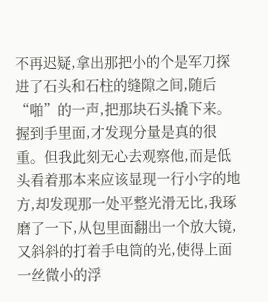不再迟疑,拿出那把小的个是军刀探进了石头和石柱的缝隙之间,随后“啪”的一声,把那块石头撬下来。
握到手里面,才发现分量是真的很重。但我此刻无心去观察他,而是低头看着那本来应该显现一行小字的地方,却发现那一处平整光滑无比,我琢磨了一下,从包里面翻出一个放大镜,又斜斜的打着手电筒的光,使得上面一丝微小的浮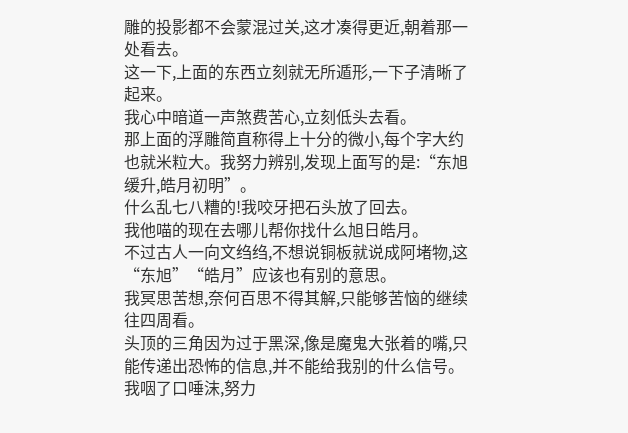雕的投影都不会蒙混过关,这才凑得更近,朝着那一处看去。
这一下,上面的东西立刻就无所遁形,一下子清晰了起来。
我心中暗道一声煞费苦心,立刻低头去看。
那上面的浮雕简直称得上十分的微小,每个字大约也就米粒大。我努力辨别,发现上面写的是:“东旭缓升,皓月初明”。
什么乱七八糟的!我咬牙把石头放了回去。
我他喵的现在去哪儿帮你找什么旭日皓月。
不过古人一向文绉绉,不想说铜板就说成阿堵物,这“东旭”“皓月”应该也有别的意思。
我冥思苦想,奈何百思不得其解,只能够苦恼的继续往四周看。
头顶的三角因为过于黑深,像是魔鬼大张着的嘴,只能传递出恐怖的信息,并不能给我别的什么信号。
我咽了口唾沫,努力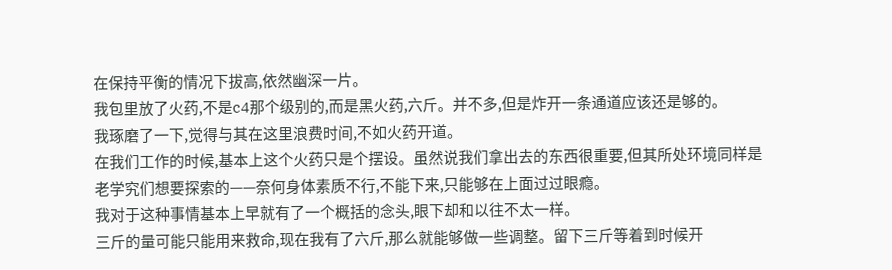在保持平衡的情况下拔高,依然幽深一片。
我包里放了火药,不是c4那个级别的,而是黑火药,六斤。并不多,但是炸开一条通道应该还是够的。
我琢磨了一下,觉得与其在这里浪费时间,不如火药开道。
在我们工作的时候,基本上这个火药只是个摆设。虽然说我们拿出去的东西很重要,但其所处环境同样是老学究们想要探索的——奈何身体素质不行,不能下来,只能够在上面过过眼瘾。
我对于这种事情基本上早就有了一个概括的念头,眼下却和以往不太一样。
三斤的量可能只能用来救命,现在我有了六斤,那么就能够做一些调整。留下三斤等着到时候开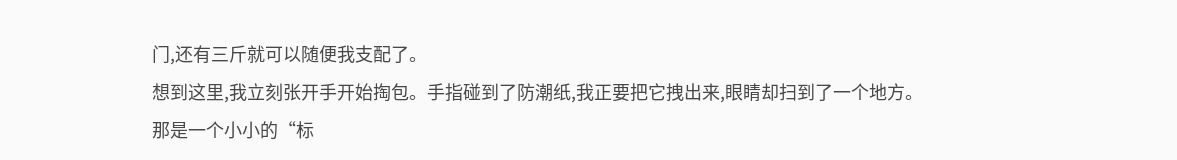门,还有三斤就可以随便我支配了。
想到这里,我立刻张开手开始掏包。手指碰到了防潮纸,我正要把它拽出来,眼睛却扫到了一个地方。
那是一个小小的“标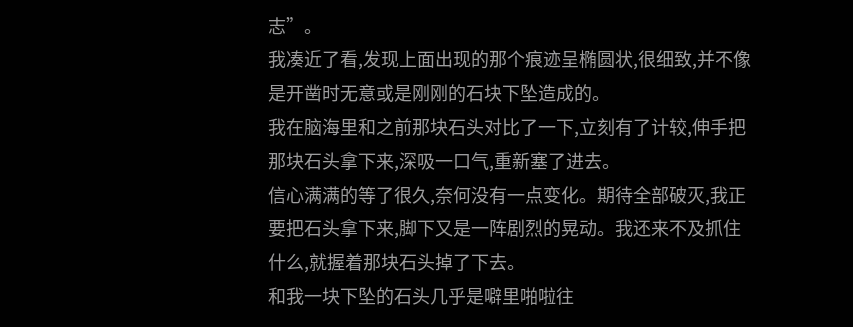志”。
我凑近了看,发现上面出现的那个痕迹呈椭圆状,很细致,并不像是开凿时无意或是刚刚的石块下坠造成的。
我在脑海里和之前那块石头对比了一下,立刻有了计较,伸手把那块石头拿下来,深吸一口气,重新塞了进去。
信心满满的等了很久,奈何没有一点变化。期待全部破灭,我正要把石头拿下来,脚下又是一阵剧烈的晃动。我还来不及抓住什么,就握着那块石头掉了下去。
和我一块下坠的石头几乎是噼里啪啦往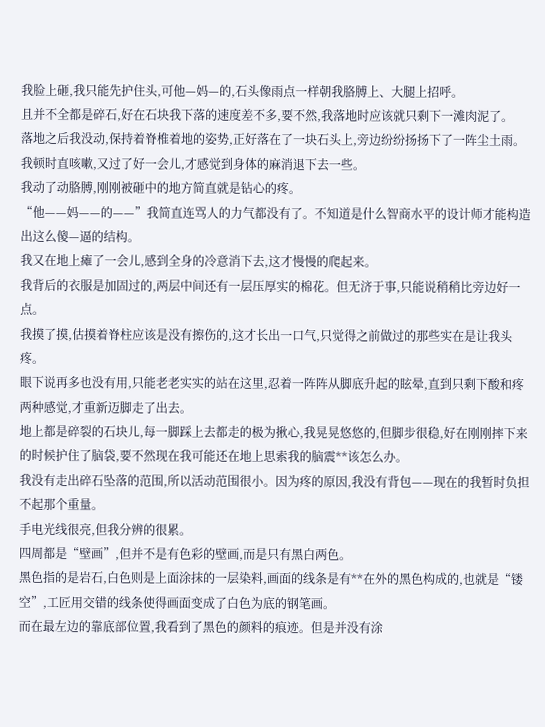我脸上砸,我只能先护住头,可他—妈—的,石头像雨点一样朝我胳膊上、大腿上招呼。
且并不全都是碎石,好在石块我下落的速度差不多,要不然,我落地时应该就只剩下一滩肉泥了。
落地之后我没动,保持着脊椎着地的姿势,正好落在了一块石头上,旁边纷纷扬扬下了一阵尘土雨。我顿时直咳嗽,又过了好一会儿,才感觉到身体的麻消退下去一些。
我动了动胳膊,刚刚被砸中的地方简直就是钻心的疼。
“他——妈——的——”我简直连骂人的力气都没有了。不知道是什么智商水平的设计师才能构造出这么傻—逼的结构。
我又在地上瘫了一会儿,感到全身的冷意消下去,这才慢慢的爬起来。
我背后的衣服是加固过的,两层中间还有一层压厚实的棉花。但无济于事,只能说稍稍比旁边好一点。
我摸了摸,估摸着脊柱应该是没有擦伤的,这才长出一口气,只觉得之前做过的那些实在是让我头疼。
眼下说再多也没有用,只能老老实实的站在这里,忍着一阵阵从脚底升起的眩晕,直到只剩下酸和疼两种感觉,才重新迈脚走了出去。
地上都是碎裂的石块儿,每一脚踩上去都走的极为揪心,我晃晃悠悠的,但脚步很稳,好在刚刚摔下来的时候护住了脑袋,要不然现在我可能还在地上思索我的脑震**该怎么办。
我没有走出碎石坠落的范围,所以活动范围很小。因为疼的原因,我没有背包——现在的我暂时负担不起那个重量。
手电光线很亮,但我分辨的很累。
四周都是“壁画”,但并不是有色彩的壁画,而是只有黑白两色。
黑色指的是岩石,白色则是上面涂抹的一层染料,画面的线条是有**在外的黑色构成的,也就是“镂空”,工匠用交错的线条使得画面变成了白色为底的钢笔画。
而在最左边的靠底部位置,我看到了黑色的颜料的痕迹。但是并没有涂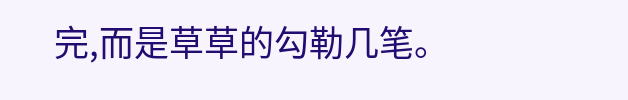完,而是草草的勾勒几笔。